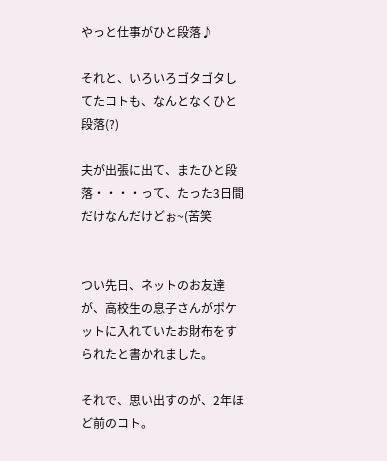やっと仕事がひと段落♪

それと、いろいろゴタゴタしてたコトも、なんとなくひと段落(?)

夫が出張に出て、またひと段落・・・・って、たった3日間だけなんだけどぉ~(苦笑


つい先日、ネットのお友達が、高校生の息子さんがポケットに入れていたお財布をすられたと書かれました。

それで、思い出すのが、2年ほど前のコト。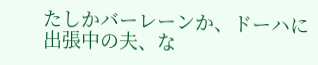たしかバーレーンか、ドーハに出張中の夫、な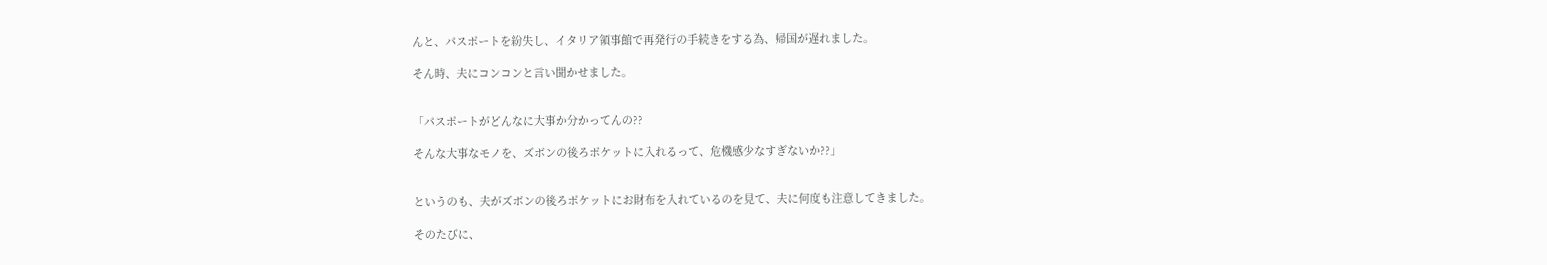んと、パスポートを紛失し、イタリア領事館で再発行の手続きをする為、帰国が遅れました。

そん時、夫にコンコンと言い聞かせました。


「パスポートがどんなに大事か分かってんの??

そんな大事なモノを、ズボンの後ろポケットに入れるって、危機感少なすぎないか??」


というのも、夫がズボンの後ろポケットにお財布を入れているのを見て、夫に何度も注意してきました。

そのたびに、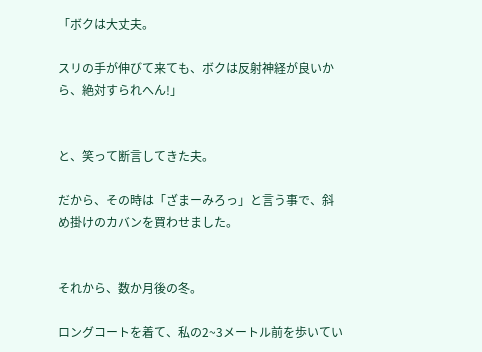「ボクは大丈夫。

スリの手が伸びて来ても、ボクは反射神経が良いから、絶対すられへん!」


と、笑って断言してきた夫。

だから、その時は「ざまーみろっ」と言う事で、斜め掛けのカバンを買わせました。


それから、数か月後の冬。

ロングコートを着て、私の2~3メートル前を歩いてい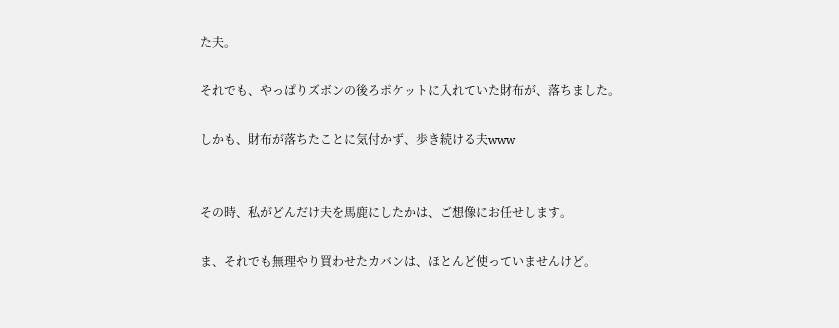た夫。

それでも、やっぱりズボンの後ろポケットに入れていた財布が、落ちました。

しかも、財布が落ちたことに気付かず、歩き続ける夫www


その時、私がどんだけ夫を馬鹿にしたかは、ご想像にお任せします。

ま、それでも無理やり買わせたカバンは、ほとんど使っていませんけど。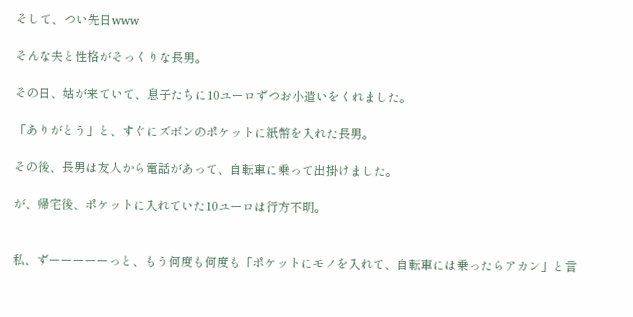そして、つい先日www

そんな夫と性格がそっくりな長男。

その日、姑が来ていて、息子たちに10ユーロずつお小遣いをくれました。

「ありがとう」と、すぐにズボンのポケットに紙幣を入れた長男。

その後、長男は友人から電話があって、自転車に乗って出掛けました。

が、帰宅後、ポケットに入れていた10ユーロは行方不明。


私、ずーーーーーっと、もう何度も何度も「ポケットにモノを入れて、自転車には乗ったらアカン」と言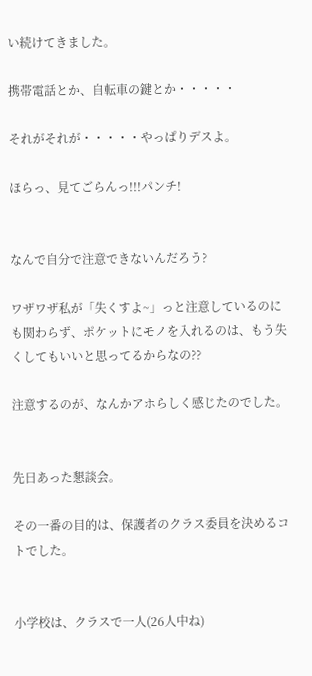い続けてきました。

携帯電話とか、自転車の鍵とか・・・・・

それがそれが・・・・・やっぱりデスよ。

ほらっ、見てごらんっ!!!パンチ!


なんで自分で注意できないんだろう?

ワザワザ私が「失くすよ~」っと注意しているのにも関わらず、ポケットにモノを入れるのは、もう失くしてもいいと思ってるからなの??

注意するのが、なんかアホらしく感じたのでした。


先日あった懇談会。

その一番の目的は、保護者のクラス委員を決めるコトでした。


小学校は、クラスで一人(26人中ね)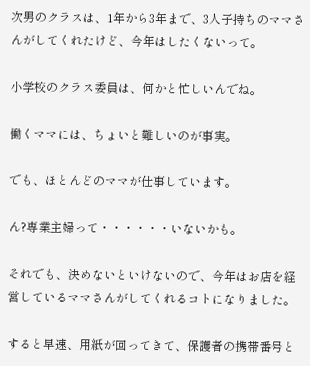次男のクラスは、1年から3年まで、3人子持ちのママさんがしてくれたけど、今年はしたくないって。

小学校のクラス委員は、何かと忙しいんでね。

働くママには、ちょいと難しいのが事実。

でも、ほとんどのママが仕事しています。

ん?専業主婦って・・・・・・いないかも。

それでも、決めないといけないので、今年はお店を経営しているママさんがしてくれるコトになりました。

すると早速、用紙が回ってきて、保護者の携帯番号と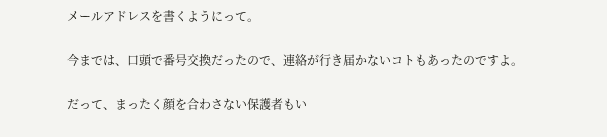メールアドレスを書くようにって。

今までは、口頭で番号交換だったので、連絡が行き届かないコトもあったのですよ。

だって、まったく顔を合わさない保護者もい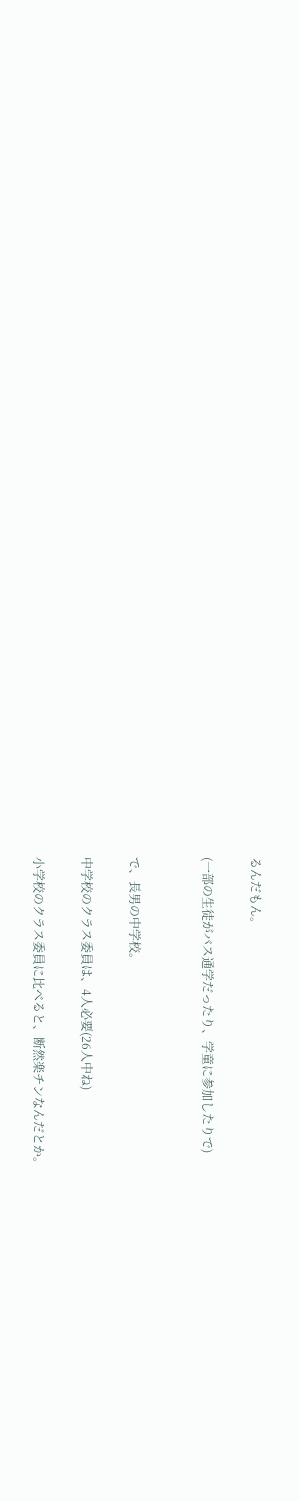るんだもん。

(一部の生徒がバス通学だったり、学童に参加したりで)


で、長男の中学校。

中学校のクラス委員は、4人必要(26人中ね)

小学校のクラス委員に比べると、断然楽チンなんだとか。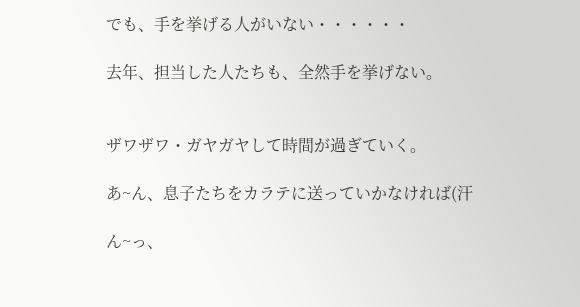でも、手を挙げる人がいない・・・・・・

去年、担当した人たちも、全然手を挙げない。


ザワザワ・ガヤガヤして時間が過ぎていく。

あ~ん、息子たちをカラテに送っていかなければ(汗

ん~っ、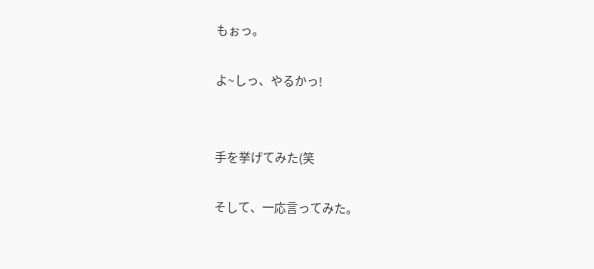もぉっ。

よ~しっ、やるかっ!


手を挙げてみた(笑

そして、一応言ってみた。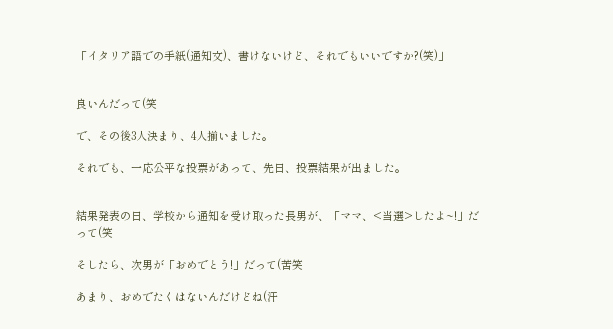「イタリア語での手紙(通知文)、書けないけど、それでもいいですか?(笑)」


良いんだって(笑

で、その後3人決まり、4人揃いました。

それでも、一応公平な投票があって、先日、投票結果が出ました。


結果発表の日、学校から通知を受け取った長男が、「ママ、<当選>したよ~!」だって(笑

そしたら、次男が「おめでとう!」だって(苦笑

あまり、おめでたくはないんだけどね(汗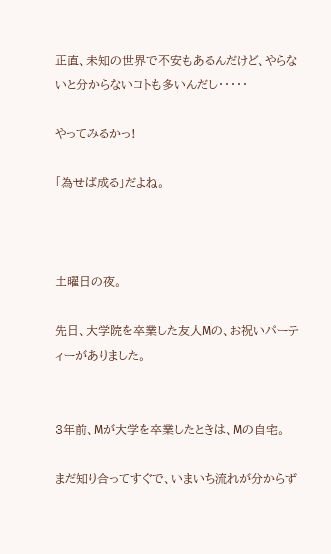正直、未知の世界で不安もあるんだけど、やらないと分からないコトも多いんだし・・・・・

やってみるかっ!

「為せば成る」だよね。



土曜日の夜。

先日、大学院を卒業した友人Mの、お祝いパーティーがありました。


3年前、Mが大学を卒業したときは、Mの自宅。

まだ知り合ってすぐで、いまいち流れが分からず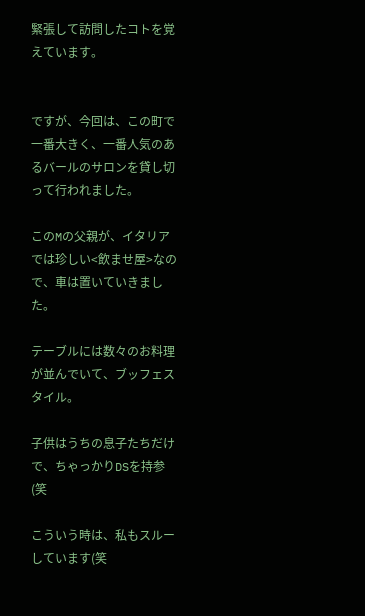緊張して訪問したコトを覚えています。


ですが、今回は、この町で一番大きく、一番人気のあるバールのサロンを貸し切って行われました。

このMの父親が、イタリアでは珍しい<飲ませ屋>なので、車は置いていきました。

テーブルには数々のお料理が並んでいて、ブッフェスタイル。

子供はうちの息子たちだけで、ちゃっかりDSを持参(笑

こういう時は、私もスルーしています(笑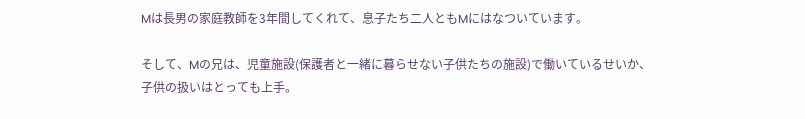Mは長男の家庭教師を3年間してくれて、息子たち二人ともMにはなついています。

そして、Mの兄は、児童施設(保護者と一緒に暮らせない子供たちの施設)で働いているせいか、子供の扱いはとっても上手。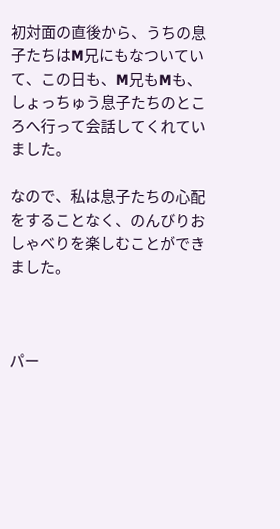初対面の直後から、うちの息子たちはM兄にもなついていて、この日も、M兄もMも、しょっちゅう息子たちのところへ行って会話してくれていました。

なので、私は息子たちの心配をすることなく、のんびりおしゃべりを楽しむことができました。



パー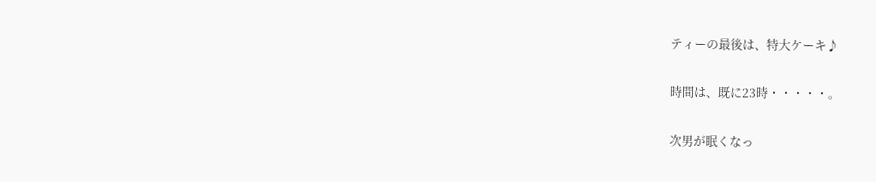ティーの最後は、特大ケーキ♪

時間は、既に23時・・・・・。

次男が眠くなっ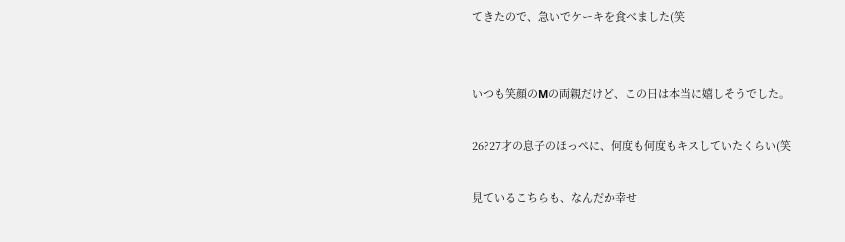てきたので、急いでケーキを食べました(笑


いつも笑顔のMの両親だけど、この日は本当に嬉しそうでした。

26?27才の息子のほっぺに、何度も何度もキスしていたくらい(笑

見ているこちらも、なんだか幸せ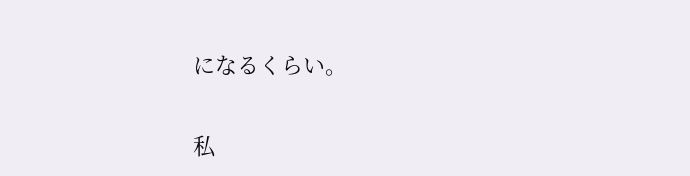になるくらい。

私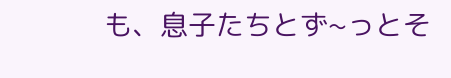も、息子たちとず~っとそ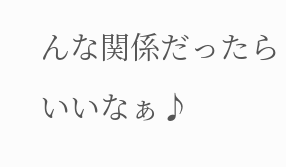んな関係だったらいいなぁ♪